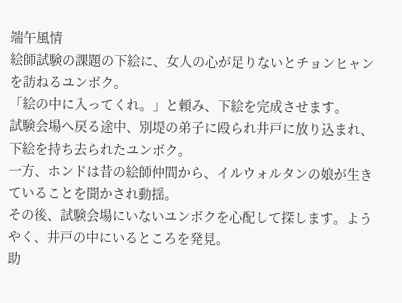端午風情
絵師試験の課題の下絵に、女人の心が足りないとチョンヒャンを訪ねるユンボク。
「絵の中に入ってくれ。」と頼み、下絵を完成させます。
試験会場へ戻る途中、別堤の弟子に殴られ井戸に放り込まれ、下絵を持ち去られたユンボク。
一方、ホンドは昔の絵師仲間から、イルウォルタンの娘が生きていることを聞かされ動揺。
その後、試験会場にいないユンボクを心配して探します。ようやく、井戸の中にいるところを発見。
助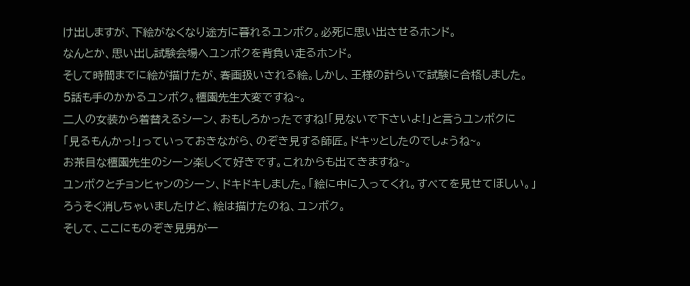け出しますが、下絵がなくなり途方に暮れるユンボク。必死に思い出させるホンド。
なんとか、思い出し試験会場へユンボクを背負い走るホンド。
そして時間までに絵が描けたが、春画扱いされる絵。しかし、王様の計らいで試験に合格しました。
5話も手のかかるユンボク。檀園先生大変ですね~。
二人の女装から着替えるシーン、おもしろかったですね!「見ないで下さいよ!」と言うユンボクに
「見るもんかっ!」っていっておきながら、のぞき見する師匠。ドキッとしたのでしょうね~。
お茶目な檀園先生のシーン楽しくて好きです。これからも出てきますね~。
ユンボクとチョンヒャンのシーン、ドキドキしました。「絵に中に入ってくれ。すべてを見せてほしい。」
ろうそく消しちゃいましたけど、絵は描けたのね、ユンボク。
そして、ここにものぞき見男が一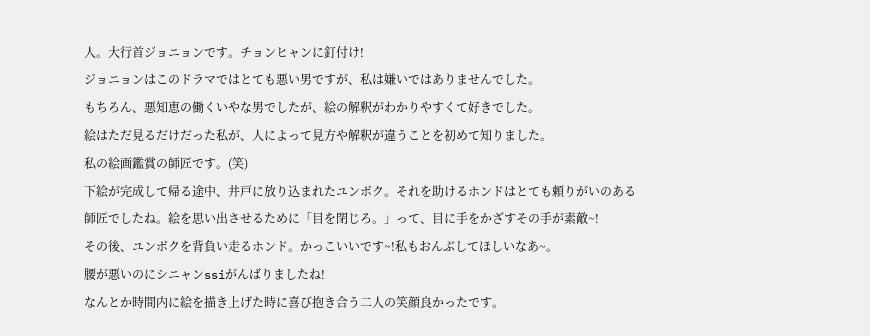人。大行首ジョニョンです。チョンヒャンに釘付け!
ジョニョンはこのドラマではとても悪い男ですが、私は嫌いではありませんでした。
もちろん、悪知恵の働くいやな男でしたが、絵の解釈がわかりやすくて好きでした。
絵はただ見るだけだった私が、人によって見方や解釈が違うことを初めて知りました。
私の絵画鑑賞の師匠です。(笑)
下絵が完成して帰る途中、井戸に放り込まれたユンボク。それを助けるホンドはとても頼りがいのある
師匠でしたね。絵を思い出させるために「目を閉じろ。」って、目に手をかざすその手が素敵~!
その後、ユンボクを背負い走るホンド。かっこいいです~!私もおんぶしてほしいなあ~。
腰が悪いのにシニャンssiがんばりましたね!
なんとか時間内に絵を描き上げた時に喜び抱き合う二人の笑顔良かったです。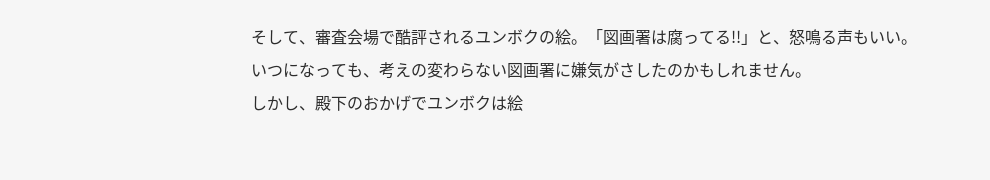そして、審査会場で酷評されるユンボクの絵。「図画署は腐ってる!!」と、怒鳴る声もいい。
いつになっても、考えの変わらない図画署に嫌気がさしたのかもしれません。
しかし、殿下のおかげでユンボクは絵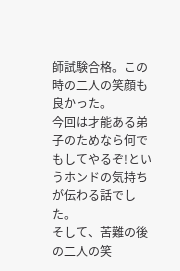師試験合格。この時の二人の笑顔も良かった。
今回は才能ある弟子のためなら何でもしてやるぞ!というホンドの気持ちが伝わる話でした。
そして、苦難の後の二人の笑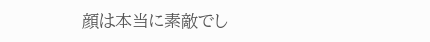顔は本当に素敵でし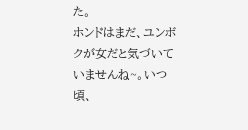た。
ホンドはまだ、ユンボクが女だと気づいていませんね~。いつ頃、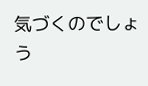気づくのでしょう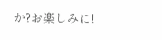か?お楽しみに!